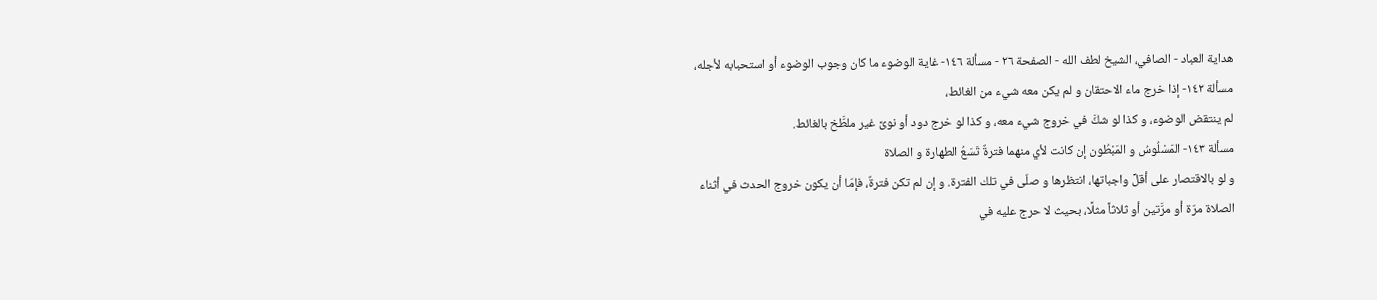هداية العباد - الصافي، الشيخ لطف الله - الصفحة ٢٦ - مسألة ١٤٦- غاية الوضوء ما كان وجوب الوضوء أو استحبابه لأجله،
مسألة ١٤٢- إذا خرج ماء الاحتقان و لم يكن معه شيء من الغائط،
لم ينتقض الوضوء، و كذا لو شكَّ في خروج شيء معه، و كذا لو خرج دود أو نوىً غير ملطَّخ بالغائط.
مسألة ١٤٣- المَسْلُوسُ و المَبْطُون إن كانت لأي منهما فترةٌ تَسَعُ الطهارة و الصلاة
و لو بالاقتصار على أقلِّ واجباتها، انتظرها و صلّى في تلك الفترة. و إن لم تكن فترةٌ، فإمّا أن يكون خروج الحدث في أثناء الصلاة مرّة أو مرَّتين أو ثلاثاً مثلًا، بحيث لا حرج عليه في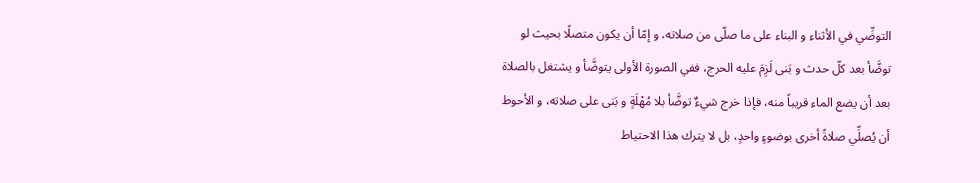التوضِّي في الأثناء و البناء على ما صلّى من صلاته، و إمّا أن يكون متصلًا بحيث لو توضَّأ بعد كلّ حدث و بَنى لَزِمَ عليه الحرج، ففي الصورة الأولى يتوضَّأ و يشتغل بالصلاة بعد أن يضع الماء قريباً منه، فإذا خرج شيءٌ توضَّأ بلا مُهْلَةٍ و بَنى على صلاته، و الأحوط أن يُصلِّي صلاةً أخرى بوضوءٍ واحدٍ، بل لا يترك هذا الاحتياط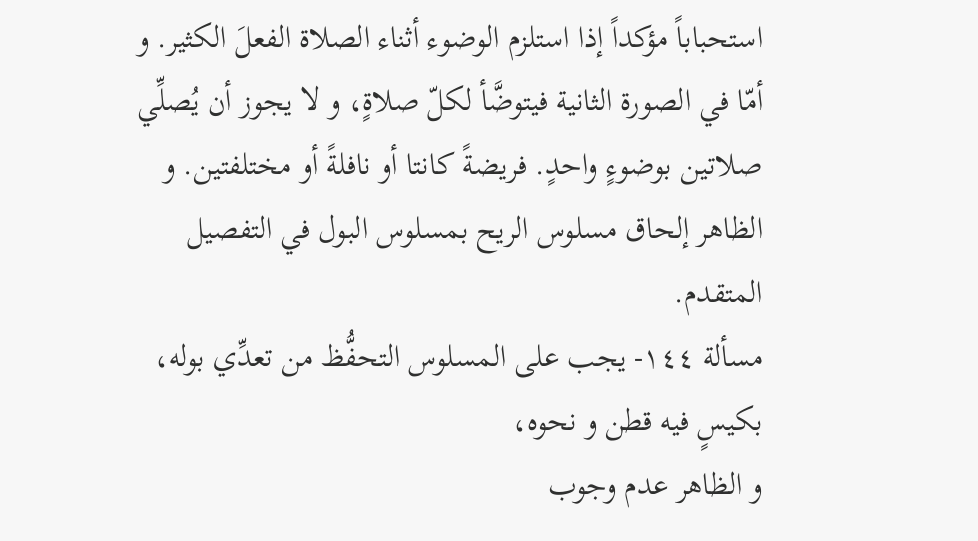استحباباً مؤكداً إذا استلزم الوضوء أثناء الصلاة الفعلَ الكثير. و أمّا في الصورة الثانية فيتوضَّأ لكلّ صلاةٍ، و لا يجوز أن يُصلِّي صلاتين بوضوءٍ واحدٍ. فريضةً كانتا أو نافلةً أو مختلفتين. و الظاهر إلحاق مسلوس الريح بمسلوس البول في التفصيل المتقدم.
مسألة ١٤٤- يجب على المسلوس التحفُّظ من تعدِّي بوله، بكيسٍ فيه قطن و نحوه،
و الظاهر عدم وجوب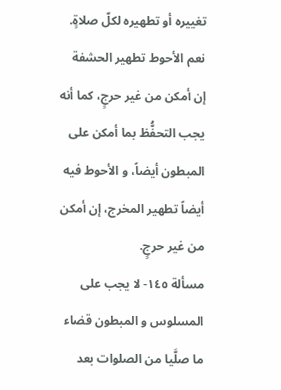تغييره أو تطهيره لكلّ صلاةٍ. نعم الأحوط تطهير الحشفة إن أمكن من غير حرجٍ، كما أنه يجب التحفُّظ بما أمكن على المبطون أيضاً، و الأحوط فيه أيضاً تطهير المخرج، إن أمكن من غير حرجٍ.
مسألة ١٤٥- لا يجب على المسلوس و المبطون قضاء ما صلَّيا من الصلوات بعد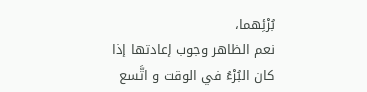بُرْئِهما،
نعم الظاهر وجوب إعادتها إذا كان البُرْءُ في الوقت و اتَّسع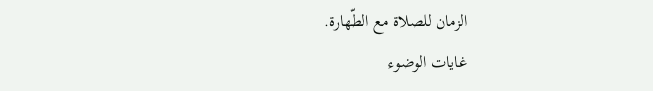الزمان للصلاة مع الطّهارة.
غايات الوضوء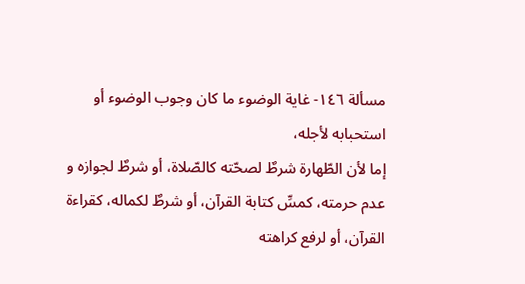مسألة ١٤٦- غاية الوضوء ما كان وجوب الوضوء أو استحبابه لأجله،
إما لأن الطّهارة شرطٌ لصحّته كالصّلاة، أو شرطٌ لجوازه و عدم حرمته، كمسِّ كتابة القرآن، أو شرطٌ لكماله، كقراءة القرآن، أو لرفع كراهته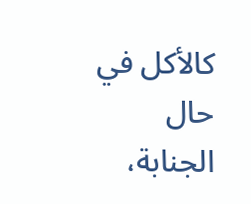كالأكل في حال الجنابة،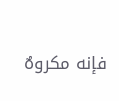فإنه مكروهٌ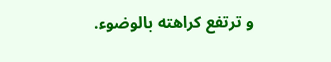و ترتفع كراهته بالوضوء.